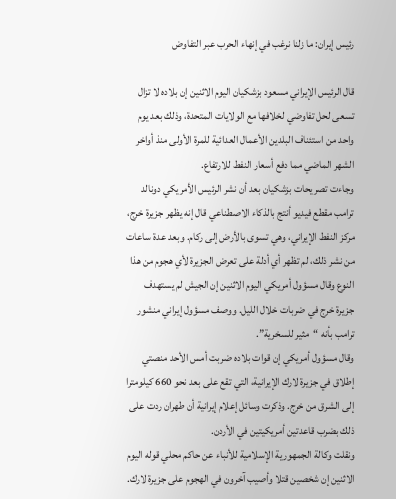رئيس إيران: ما زلنا نرغب في إنهاء الحرب عبر التفاوض

قال الرئيس الإيراني مسعود بزشكيان اليوم الاثنين إن بلاده لا تزال تسعى لحل تفاوضي لخلافها مع الولايات المتحدة، وذلك بعد يوم واحد من استئناف البلدين الأعمال العدائية للمرة الأولى منذ أواخر الشهر الماضي مما دفع أسعار النفط للارتفاع.
وجاءت تصريحات بزشكيان بعد أن نشر الرئيس الأمريكي دونالد ترامب مقطع فيديو أنتج بالذكاء الاصطناعي قال إنه يظهر جزيرة خرج، مركز النفط الإيراني، وهي تسوى بالأرض إلى ركام. وبعد عدة ساعات من نشر ذلك، لم تظهر أي أدلة على تعرض الجزيرة لأي هجوم من هذا النوع وقال مسؤول أمريكي اليوم الاثنين إن الجيش لم يستهدف جزيرة خرج في ضربات خلال الليل. ووصف مسؤول إيراني منشور ترامب بأنه “مثير للسخرية”.
وقال مسؤول أمريكي إن قوات بلاده ضربت أمس الأحد منصتي إطلاق في جزيرة لارك الإيرانية، التي تقع على بعد نحو 660 كيلومترا إلى الشرق من خرج. وذكرت وسائل إعلام إيرانية أن طهران ردت على ذلك بضرب قاعدتين أمريكيتين في الأردن.
ونقلت وكالة الجمهورية الإسلامية للأنباء عن حاكم محلي قوله اليوم الاثنين إن شخصين قتلا وأصيب آخرون في الهجوم على جزيرة لارك.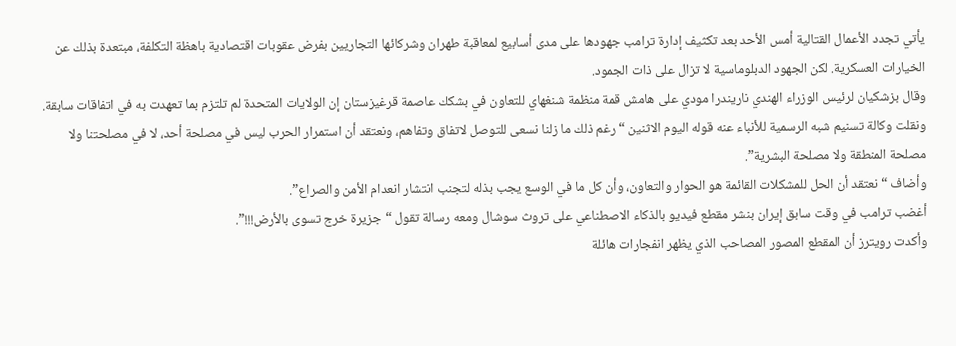يأتي تجدد الأعمال القتالية أمس الأحد بعد تكثيف إدارة ترامب جهودها على مدى أسابيع لمعاقبة طهران وشركائها التجاريين بفرض عقوبات اقتصادية باهظة التكلفة، مبتعدة بذلك عن الخيارات العسكرية. لكن الجهود الدبلوماسية لا تزال على ذات الجمود.
وقال بزشكيان لرئيس الوزراء الهندي ناريندرا مودي على هامش قمة منظمة شنغهاي للتعاون في بشكك عاصمة قرغيزستان إن الولايات المتحدة لم تلتزم بما تعهدت به في اتفاقات سابقة.
ونقلت وكالة تسنيم شبه الرسمية للأنباء عنه قوله اليوم الاثنين “رغم ذلك ما زلنا نسعى للتوصل لاتفاق وتفاهم، ونعتقد أن استمرار الحرب ليس في مصلحة أحد، لا في مصلحتنا ولا مصلحة المنطقة ولا مصلحة البشرية”.
وأضاف “نعتقد أن الحل للمشكلات القائمة هو الحوار والتعاون، وأن كل ما في الوسع يجب بذله لتجنب انتشار انعدام الأمن والصراع”.
أغضب ترامب في وقت سابق إيران بنشر مقطع فيديو بالذكاء الاصطناعي على تروث سوشال ومعه رسالة تقول “جزيرة خرج تسوى بالأرض!!!”.
وأكدت رويترز أن المقطع المصور المصاحب الذي يظهر انفجارات هائلة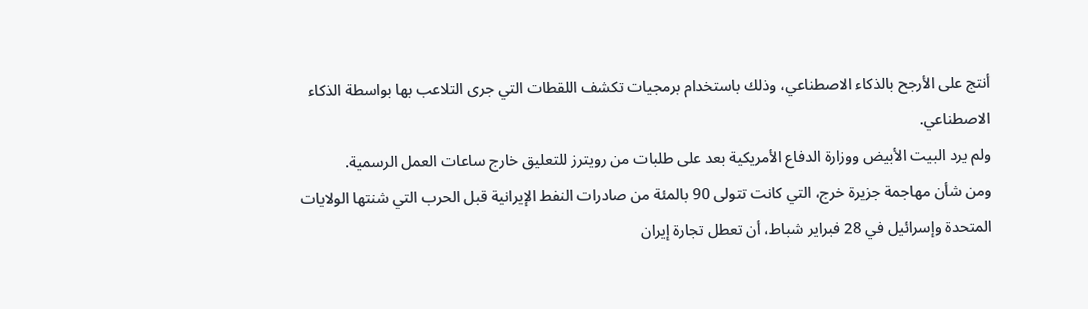أنتج على الأرجح بالذكاء الاصطناعي، وذلك باستخدام برمجيات تكشف اللقطات التي جرى التلاعب بها بواسطة الذكاء الاصطناعي.
ولم يرد البيت الأبيض ووزارة الدفاع الأمريكية بعد على طلبات من رويترز للتعليق خارج ساعات العمل الرسمية.
ومن شأن مهاجمة جزيرة خرج، التي كانت تتولى 90 بالمئة من صادرات النفط الإيرانية قبل الحرب التي شنتها الولايات المتحدة وإسرائيل في 28 فبراير شباط، أن تعطل تجارة إيران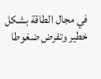في مجال الطاقة بشكل خطير وتفرض ضغوطا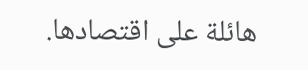هائلة على اقتصادها.